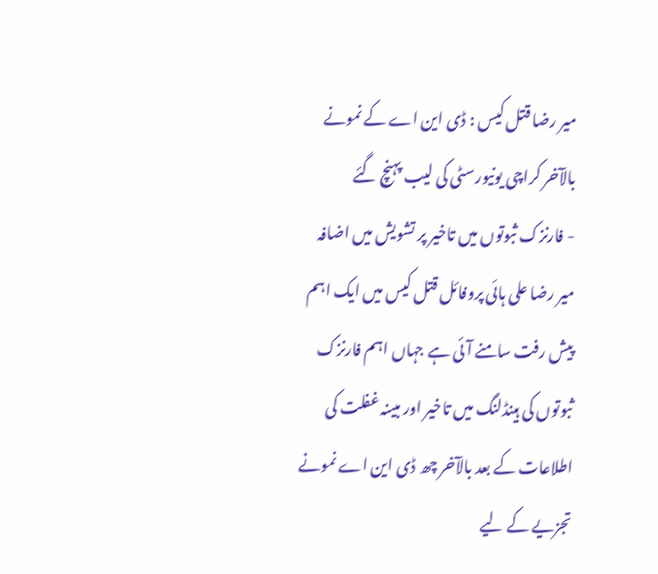میر رضا قتل کیس : ڈی این اے کے نمونے بالآخر کراچی یونیورسٹی کی لیب پہنچ گئے
- فارنزک ثبوتوں میں تاخیر پر تشویش میں اضافہ
میر رضا علی ہائی پروفائل قتل کیس میں ایک اہم پیش رفت سامنے آئی ہے جہاں اہم فارنزک ثبوتوں کی ہینڈلنگ میں تاخیر اور مبینہ غفلت کی اطلاعات کے بعد بالآخر چھ ڈی این اے نمونے تجزیے کے لیے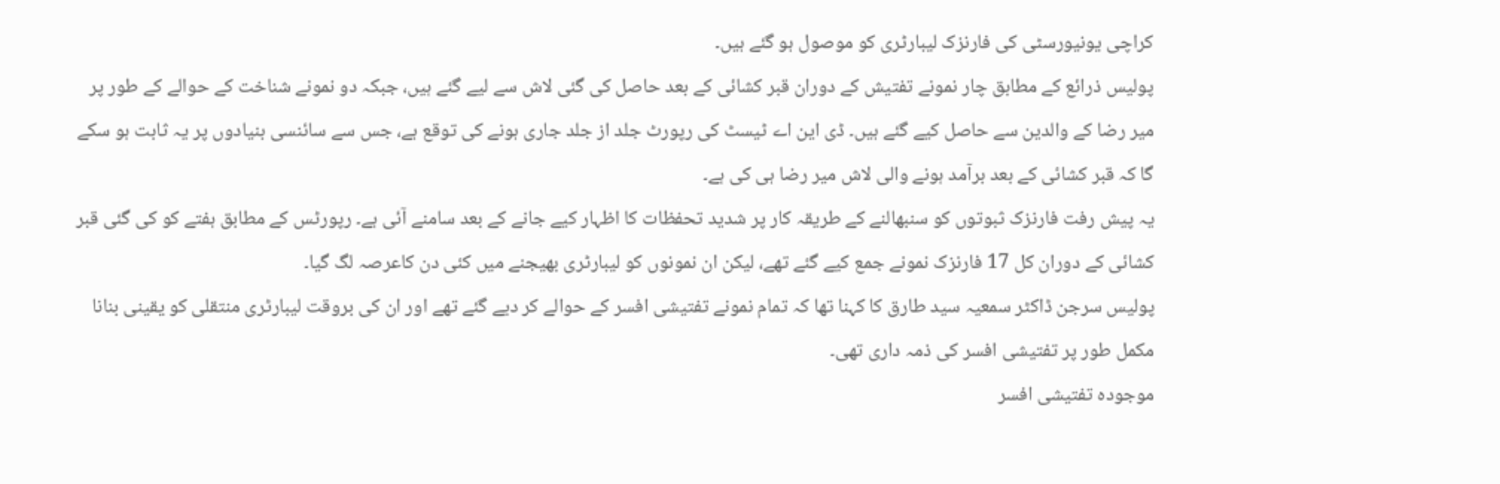کراچی یونیورسٹی کی فارنزک لیبارٹری کو موصول ہو گئے ہیں۔
پولیس ذرائع کے مطابق چار نمونے تفتیش کے دوران قبر کشائی کے بعد حاصل کی گئی لاش سے لیے گئے ہیں، جبکہ دو نمونے شناخت کے حوالے کے طور پر میر رضا کے والدین سے حاصل کیے گئے ہیں۔ ڈی این اے ٹیسٹ کی رپورٹ جلد از جلد جاری ہونے کی توقع ہے، جس سے سائنسی بنیادوں پر یہ ثابت ہو سکے گا کہ قبر کشائی کے بعد برآمد ہونے والی لاش میر رضا ہی کی ہے۔
یہ پیش رفت فارنزک ثبوتوں کو سنبھالنے کے طریقہ کار پر شدید تحفظات کا اظہار کیے جانے کے بعد سامنے آئی ہے۔ رپورٹس کے مطابق ہفتے کو کی گئی قبر کشائی کے دوران کل 17 فارنزک نمونے جمع کیے گئے تھے، لیکن ان نمونوں کو لیبارٹری بھیجنے میں کئی دن کاعرصہ لگ گیا۔
پولیس سرجن ڈاکٹر سمعیہ سید طارق کا کہنا تھا کہ تمام نمونے تفتیشی افسر کے حوالے کر دیے گئے تھے اور ان کی بروقت لیبارٹری منتقلی کو یقینی بنانا مکمل طور پر تفتیشی افسر کی ذمہ داری تھی۔
موجودہ تفتیشی افسر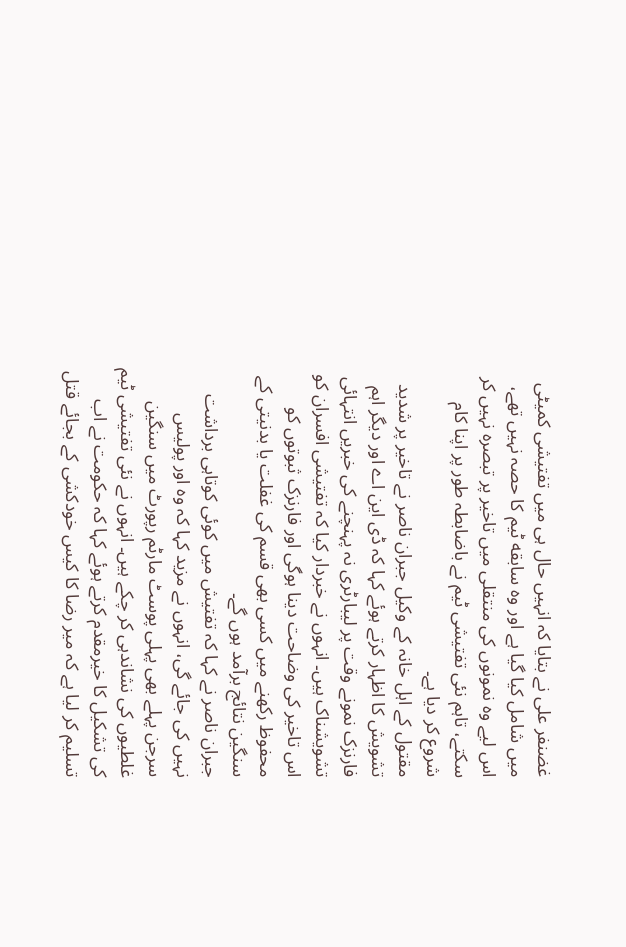غضنفر علی نے بتایا کہ انہیں حال ہی میں تفتیشی کمیٹی میں شامل کیا گیا ہے اور وہ سابقه ٹیم کا حصہ نہیں تھے، اس لیے وہ نمونوں کی منتقلی میں تاخیر پر تبصرہ نہیں کر سکتے، تاہم نئی تفتیشی ٹیم نے باضابطہ طور پر اپنا کام شروع کر دیا ہے۔
مقتول کے اہل خانہ کے وکیل جبران ناصر نے تاخیر پر شدید تشویش کا اظہار کرتے ہوئے کہا کہ ڈی این اے اور دیگر اہم فارنزک نمونے وقت پر لیبارٹری نہ پہنچنے کی خبریں انتہائی تشویشناک ہیں۔ انہوں نے خبردار کیا کہ تفتیشی افسران کو اس تاخیر کی وضاحت دینا ہوگی اور فارنزک ثبوتوں کو محفوظ رکھنے میں کسی بھی قسم کی غفلت یا بدنیتی کے سنگین نتائج برآمد ہوں گے۔
جبران ناصر نے کہا کہ تفتیش میں کوئی کوتاہی برداشت نہیں کی جائے گی، انہوں نے مزید کہا کہ وہ اور پولیس سرجن پہلے بھی پہلی پوسٹ مارٹم رپورٹ میں سنگین غلطیوں کی نشاندہی کر چکے ہیں۔ انہوں نے نئی تفتیشی ٹیم کی تشکیل کا خیرمقدم کرتے ہوئے کہا کہ حکومت نے اب تسلیم کر لیا ہے کہ میر رضا کا کیس خودکشی کے بجائے قتل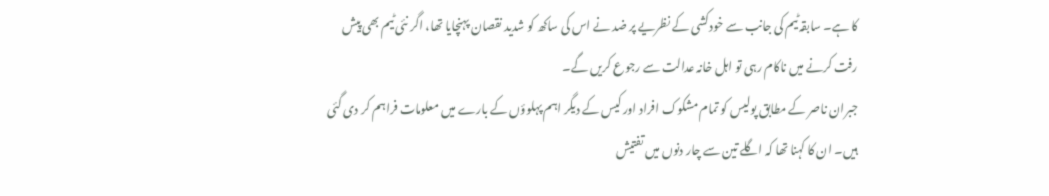کا ہے۔ سابقہ ٹیم کی جانب سے خودکشی کے نظریے پر ضد نے اس کی ساکھ کو شدید نقصان پہنچایا تھا، اگر نئی ٹیم بھی پیش رفت کرنے میں ناکام رہی تو اہل خانہ عدالت سے رجوع کریں گے۔
جبران ناصر کے مطابق پولیس کو تمام مشکوک افراد اور کیس کے دیگر اہم پہلوؤں کے بارے میں معلومات فراہم کر دی گئی ہیں۔ ان کا کہنا تھا کہ اگلے تین سے چار دنوں میں تفتیش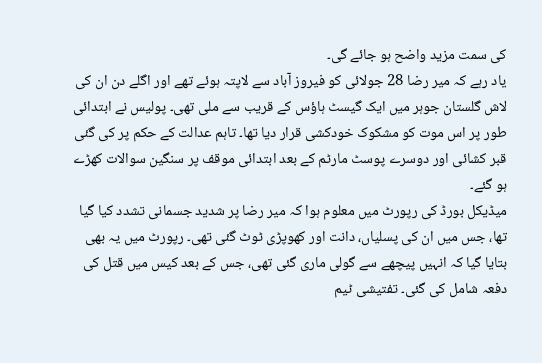کی سمت مزید واضح ہو جائے گی۔
یاد رہے کہ میر رضا 28 جولائی کو فیروز آباد سے لاپتہ ہوئے تھے اور اگلے دن ان کی لاش گلستان جوہر میں ایک گیسٹ ہاؤس کے قریب سے ملی تھی۔ پولیس نے ابتدائی طور پر اس موت کو مشکوک خودکشی قرار دیا تھا۔ تاہم عدالت کے حکم پر کی گئی قبر کشائی اور دوسرے پوسٹ مارٹم کے بعد ابتدائی موقف پر سنگین سوالات کھڑے ہو گئے۔
میڈیکل بورڈ کی رپورٹ میں معلوم ہوا کہ میر رضا پر شدید جسمانی تشدد کیا گیا تھا، جس میں ان کی پسلیاں، دانت اور کھوپڑی ٹوٹ گئی تھی۔ رپورٹ میں یہ بھی بتایا گیا کہ انہیں پیچھے سے گولی ماری گئی تھی، جس کے بعد کیس میں قتل کی دفعہ شامل کی گئی۔ تفتیشی ٹیم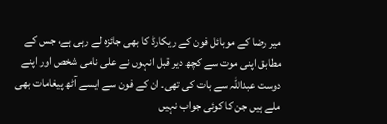میر رضا کے موبائل فون کے ریکارڈ کا بھی جائزہ لے رہی ہے، جس کے مطابق اپنی موت سے کچھ دیر قبل انہوں نے علی نامی شخص اور اپنے دوست عبداللہ سے بات کی تھی۔ ان کے فون سے ایسے آٹھ پیغامات بھی ملے ہیں جن کا کوئی جواب نہیں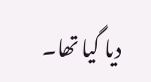دیا گیا تھا۔